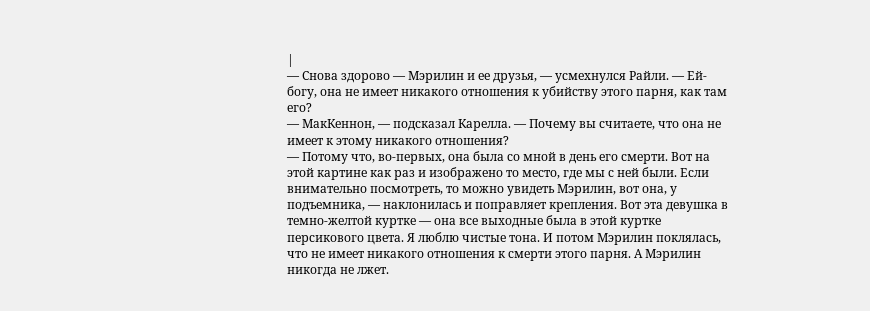|
— Снова здорово — Мэрилин и ее друзья, — усмехнулся Райли. — Ей-богу, она не имеет никакого отношения к убийству этого парня, как там его?
— МакКеннон, — подсказал Карелла. — Почему вы считаете, что она не имеет к этому никакого отношения?
— Потому что, во-первых, она была со мной в день его смерти. Вот на этой картине как раз и изображено то место, где мы с ней были. Если внимательно посмотреть, то можно увидеть Мэрилин, вот она, у подъемника, — наклонилась и поправляет крепления. Вот эта девушка в темно-желтой куртке — она все выходные была в этой куртке персикового цвета. Я люблю чистые тона. И потом Мэрилин поклялась, что не имеет никакого отношения к смерти этого парня. А Мэрилин никогда не лжет.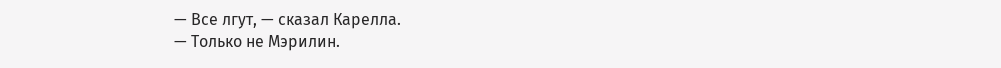— Все лгут, — сказал Карелла.
— Только не Мэрилин.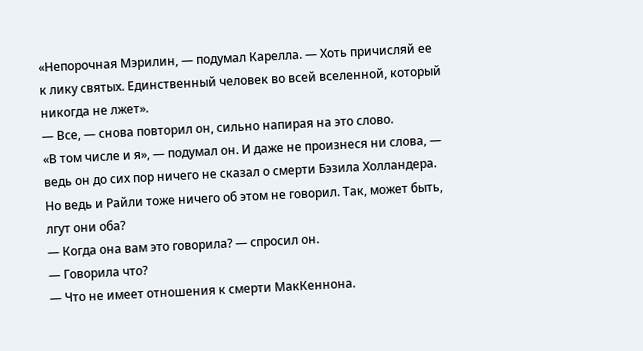«Непорочная Мэрилин, — подумал Карелла. — Хоть причисляй ее к лику святых. Единственный человек во всей вселенной, который никогда не лжет».
— Все, — снова повторил он, сильно напирая на это слово.
«В том числе и я», — подумал он. И даже не произнеся ни слова, — ведь он до сих пор ничего не сказал о смерти Бэзила Холландера. Но ведь и Райли тоже ничего об этом не говорил. Так, может быть, лгут они оба?
— Когда она вам это говорила? — спросил он.
— Говорила что?
— Что не имеет отношения к смерти МакКеннона.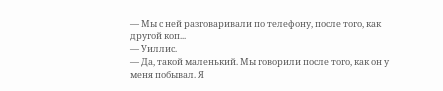— Мы с ней разговаривали по телефону, после того, как другой коп...
— Уиллис.
— Да, такой маленький. Мы говорили после того, как он у меня побывал. Я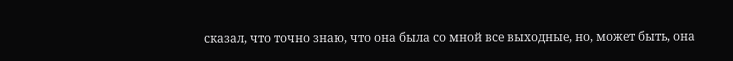сказал, что точно знаю, что она была со мной все выходные, но, может быть, она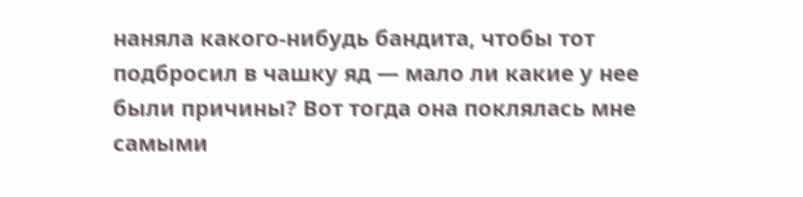наняла какого-нибудь бандита, чтобы тот подбросил в чашку яд — мало ли какие у нее были причины? Вот тогда она поклялась мне самыми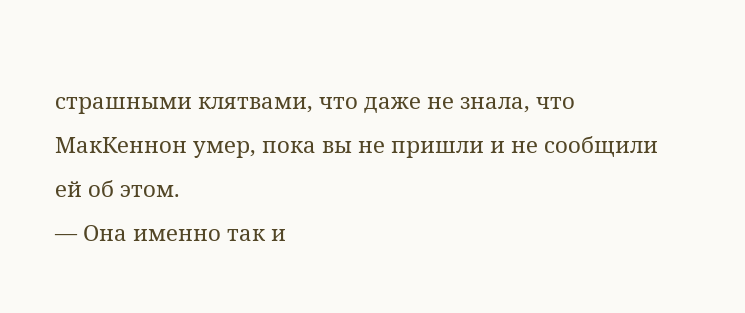страшными клятвами, что даже не знала, что МакКеннон умер, пока вы не пришли и не сообщили ей об этом.
— Она именно так и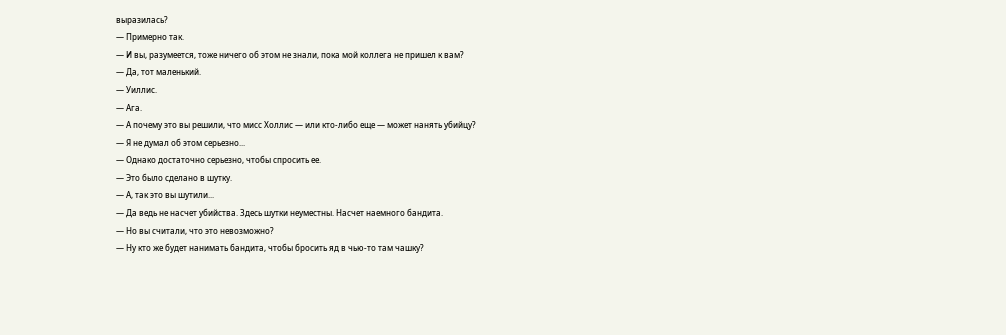выразилась?
— Примерно так.
— И вы, разумеется, тоже ничего об этом не знали, пока мой коллега не пришел к вам?
— Да, тот маленький.
— Уиллис.
— Ага.
— А почему это вы решили, что мисс Холлис — или кто-либо еще — может нанять убийцу?
— Я не думал об этом серьезно...
— Однако достаточно серьезно, чтобы спросить ее.
— Это было сделано в шутку.
— А, так это вы шутили...
— Да ведь не насчет убийства. Здесь шутки неуместны. Насчет наемного бандита.
— Но вы считали, что это невозможно?
— Ну кто же будет нанимать бандита, чтобы бросить яд в чью-то там чашку?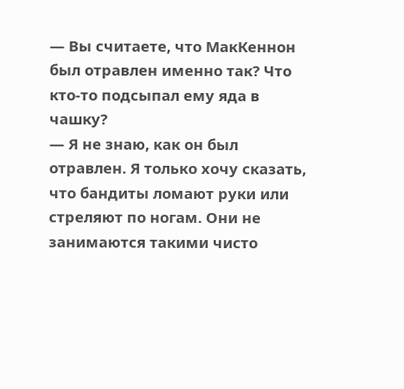— Вы считаете, что МакКеннон был отравлен именно так? Что кто-то подсыпал ему яда в чашку?
— Я не знаю, как он был отравлен. Я только хочу сказать, что бандиты ломают руки или стреляют по ногам. Они не занимаются такими чисто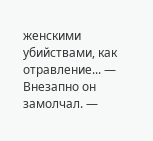женскими убийствами, как отравление... — Внезапно он замолчал. —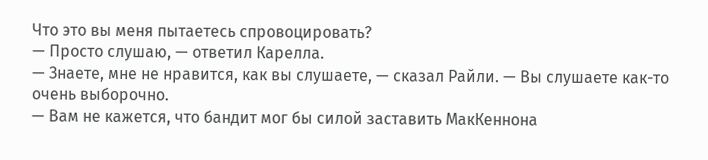Что это вы меня пытаетесь спровоцировать?
— Просто слушаю, — ответил Карелла.
— Знаете, мне не нравится, как вы слушаете, — сказал Райли. — Вы слушаете как-то очень выборочно.
— Вам не кажется, что бандит мог бы силой заставить МакКеннона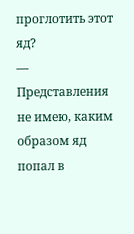проглотить этот яд?
— Представления не имею, каким образом яд попал в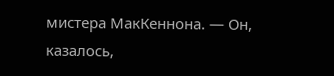мистера МакКеннона. — Он, казалось,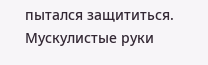пытался защититься. Мускулистые руки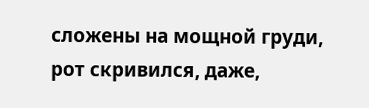сложены на мощной груди, рот скривился, даже,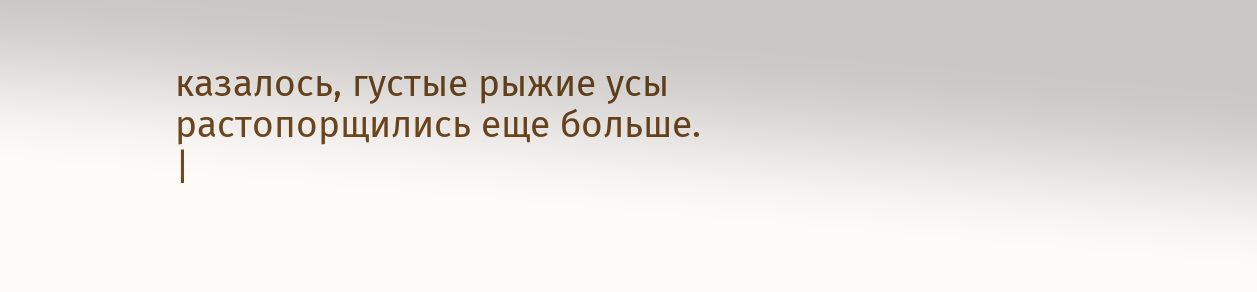казалось, густые рыжие усы растопорщились еще больше. |